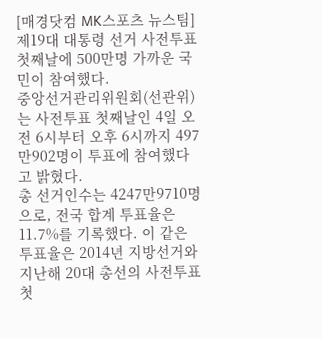[매경닷컴 MK스포츠 뉴스팀] 제19대 대통령 선거 사전투표 첫째날에 500만명 가까운 국민이 참여했다.
중앙선거관리위원회(선관위)는 사전투표 첫째날인 4일 오전 6시부터 오후 6시까지 497만902명이 투표에 참여했다고 밝혔다.
총 선거인수는 4247만9710명으로, 전국 합계 투표율은 11.7%를 기록했다. 이 같은 투표율은 2014년 지방선거와 지난해 20대 총선의 사전투표 첫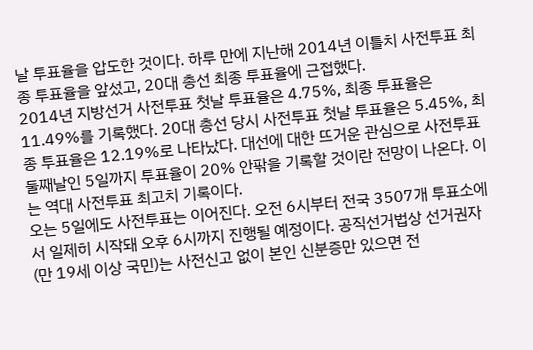날 투표율을 압도한 것이다. 하루 만에 지난해 2014년 이틀치 사전투표 최종 투표율을 앞섰고, 20대 총선 최종 투표율에 근접했다.
2014년 지방선거 사전투표 첫날 투표율은 4.75%, 최종 투표율은 11.49%를 기록했다. 20대 총선 당시 사전투표 첫날 투표율은 5.45%, 최종 투표율은 12.19%로 나타났다. 대선에 대한 뜨거운 관심으로 사전투표 둘째날인 5일까지 투표율이 20% 안팎을 기록할 것이란 전망이 나온다. 이는 역대 사전투표 최고치 기록이다.
오는 5일에도 사전투표는 이어진다. 오전 6시부터 전국 3507개 투표소에서 일제히 시작돼 오후 6시까지 진행될 예정이다. 공직선거법상 선거권자(만 19세 이상 국민)는 사전신고 없이 본인 신분증만 있으면 전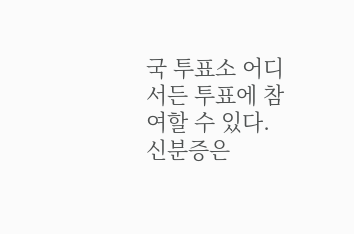국 투표소 어디서든 투표에 참여할 수 있다. 신분증은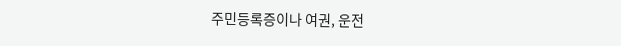주민등록증이나 여권, 운전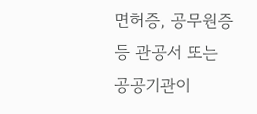면허증, 공무원증 등 관공서 또는 공공기관이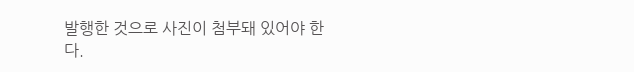발행한 것으로 사진이 첨부돼 있어야 한다.